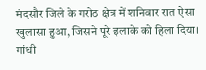मंदसौर जिले के गरोठ क्षेत्र में शनिवार रात ऐसा खुलासा हुआ, जिसने पूरे इलाके को हिला दिया। गांधी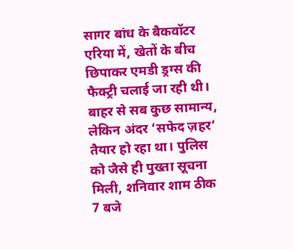सागर बांध के बैकवॉटर एरिया में, खेतों के बीच छिपाकर एमडी ड्रग्स की फैक्ट्री चलाई जा रही थी। बाहर से सब कुछ सामान्य, लेकिन अंदर ‘सफेद ज़हर’ तैयार हो रहा था। पुलिस को जैसे ही पुख्ता सूचना मिली, शनिवार शाम ठीक 7 बजे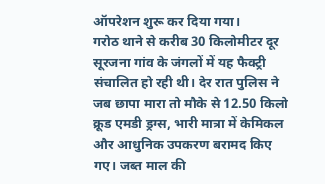ऑपरेशन शुरू कर दिया गया।
गरोठ थाने से करीब 30 किलोमीटर दूर सूरजना गांव के जंगलों में यह फैक्ट्री संचालित हो रही थी। देर रात पुलिस ने जब छापा मारा तो मौके से 12.50 किलो क्रूड एमडी ड्रग्स, भारी मात्रा में केमिकल और आधुनिक उपकरण बरामद किए गए। जब्त माल की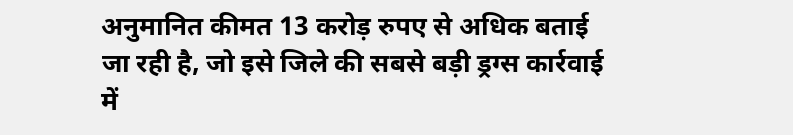अनुमानित कीमत 13 करोड़ रुपए से अधिक बताई जा रही है, जो इसे जिले की सबसे बड़ी ड्रग्स कार्रवाई में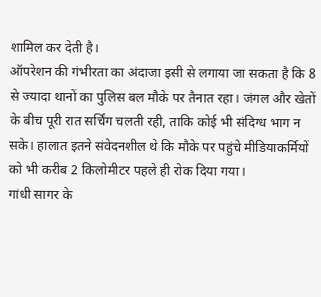शामिल कर देती है।
ऑपरेशन की गंभीरता का अंदाजा इसी से लगाया जा सकता है कि 8 से ज्यादा थानों का पुलिस बल मौके पर तैनात रहा। जंगल और खेतों के बीच पूरी रात सर्चिंग चलती रही, ताकि कोई भी संदिग्ध भाग न सके। हालात इतने संवेदनशील थे कि मौके पर पहुंचे मीडियाकर्मियों को भी करीब 2 किलोमीटर पहले ही रोक दिया गया।
गांधी सागर के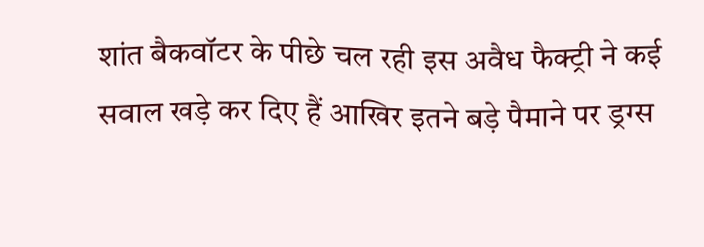शांत बैकवॉटर के पीछे चल रही इस अवैध फैक्ट्री ने कई सवाल खड़े कर दिए हैं आखिर इतने बड़े पैमाने पर ड्रग्स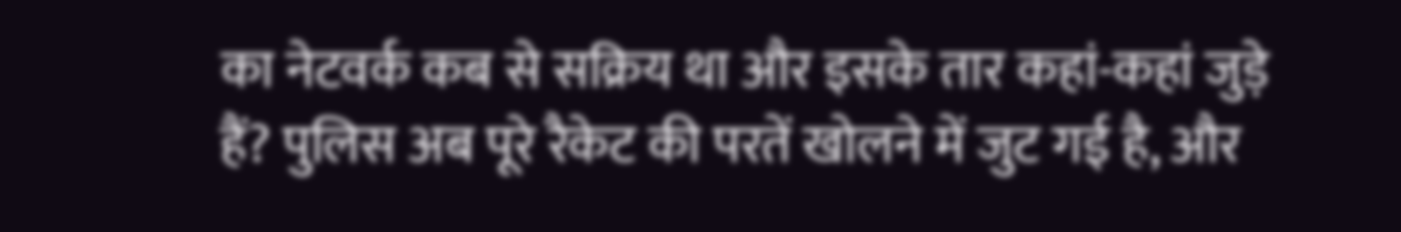का नेटवर्क कब से सक्रिय था और इसके तार कहां-कहां जुड़े हैं? पुलिस अब पूरे रैकेट की परतें खोलने में जुट गई है, और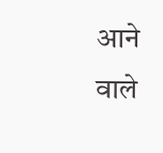आने वाले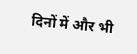दिनों में और भी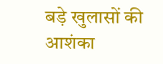बड़े खुलासों की आशंका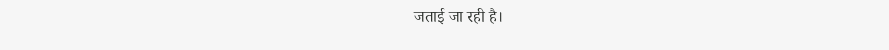जताई जा रही है।